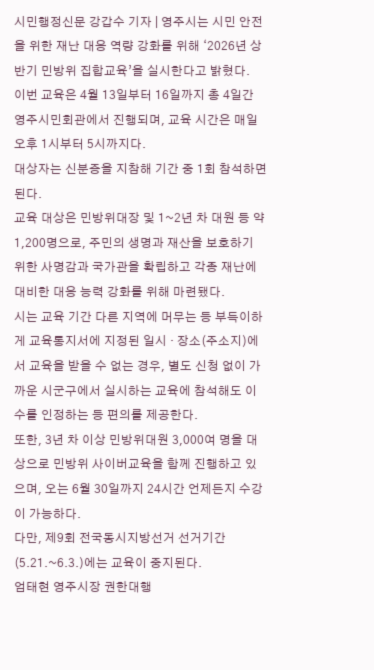시민행정신문 강갑수 기자 | 영주시는 시민 안전을 위한 재난 대응 역량 강화를 위해 ‘2026년 상반기 민방위 집합교육’을 실시한다고 밝혔다.
이번 교육은 4월 13일부터 16일까지 총 4일간 영주시민회관에서 진행되며, 교육 시간은 매일 오후 1시부터 5시까지다.
대상자는 신분증을 지참해 기간 중 1회 참석하면 된다.
교육 대상은 민방위대장 및 1~2년 차 대원 등 약 1,200명으로, 주민의 생명과 재산을 보호하기 위한 사명감과 국가관을 확립하고 각종 재난에 대비한 대응 능력 강화를 위해 마련됐다.
시는 교육 기간 다른 지역에 머무는 등 부득이하게 교육통지서에 지정된 일시 · 장소(주소지)에서 교육을 받을 수 없는 경우, 별도 신청 없이 가까운 시군구에서 실시하는 교육에 참석해도 이수를 인정하는 등 편의를 제공한다.
또한, 3년 차 이상 민방위대원 3,000여 명을 대상으로 민방위 사이버교육을 함께 진행하고 있으며, 오는 6월 30일까지 24시간 언제든지 수강이 가능하다.
다만, 제9회 전국동시지방선거 선거기간(5.21.~6.3.)에는 교육이 중지된다.
엄태현 영주시장 권한대행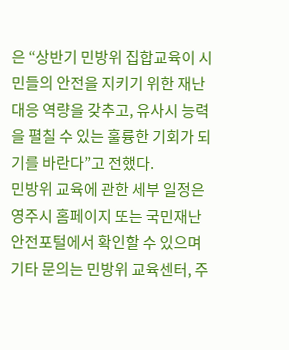은 “상반기 민방위 집합교육이 시민들의 안전을 지키기 위한 재난 대응 역량을 갖추고, 유사시 능력을 펼칠 수 있는 훌륭한 기회가 되기를 바란다”고 전했다.
민방위 교육에 관한 세부 일정은 영주시 홈페이지 또는 국민재난안전포털에서 확인할 수 있으며 기타 문의는 민방위 교육센터, 주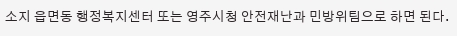소지 읍면동 행정복지센터 또는 영주시청 안전재난과 민방위팀으로 하면 된다.